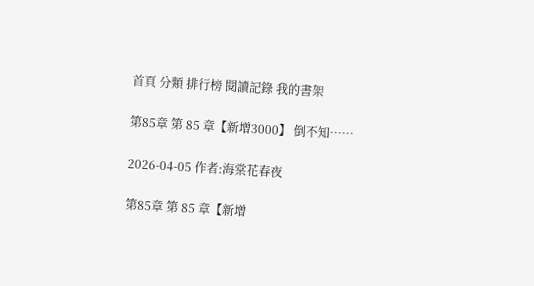首頁 分類 排行榜 閱讀記錄 我的書架

第85章 第 85 章【新增3000】 倒不知……

2026-04-05 作者:海棠花春夜

第85章 第 85 章【新增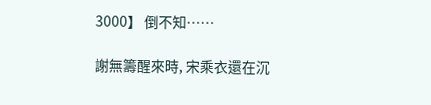3000】 倒不知……

謝無籌醒來時, 宋乘衣還在沉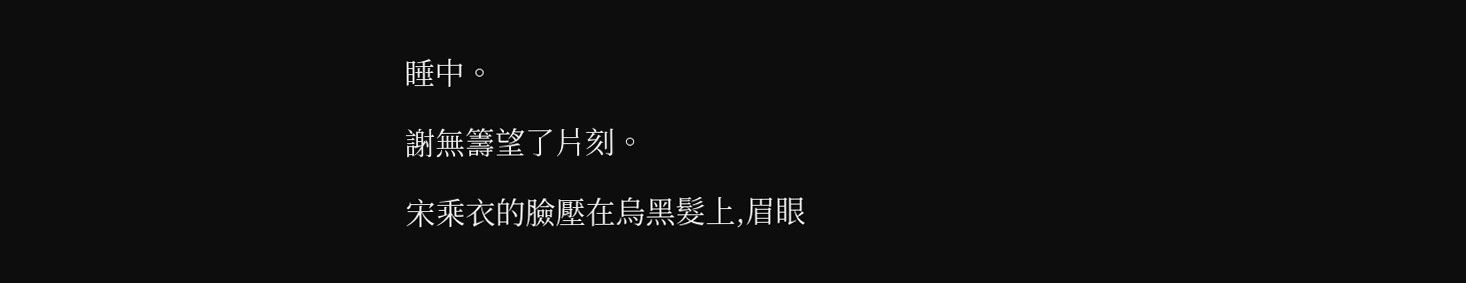睡中。

謝無籌望了片刻。

宋乘衣的臉壓在烏黑髮上,眉眼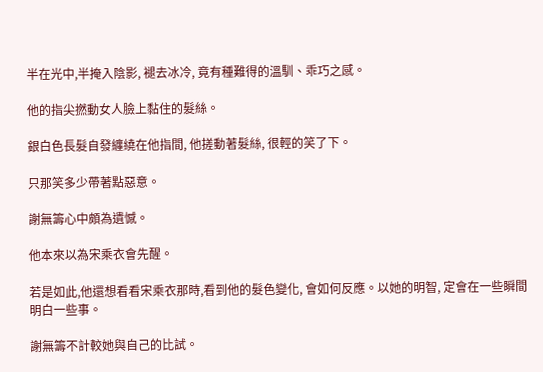半在光中,半掩入陰影, 褪去冰冷, 竟有種難得的溫馴、乖巧之感。

他的指尖撚動女人臉上黏住的髮絲。

銀白色長髮自發纏繞在他指間, 他搓動著髮絲, 很輕的笑了下。

只那笑多少帶著點惡意。

謝無籌心中頗為遺憾。

他本來以為宋乘衣會先醒。

若是如此,他還想看看宋乘衣那時,看到他的髮色變化, 會如何反應。以她的明智, 定會在一些瞬間明白一些事。

謝無籌不計較她與自己的比試。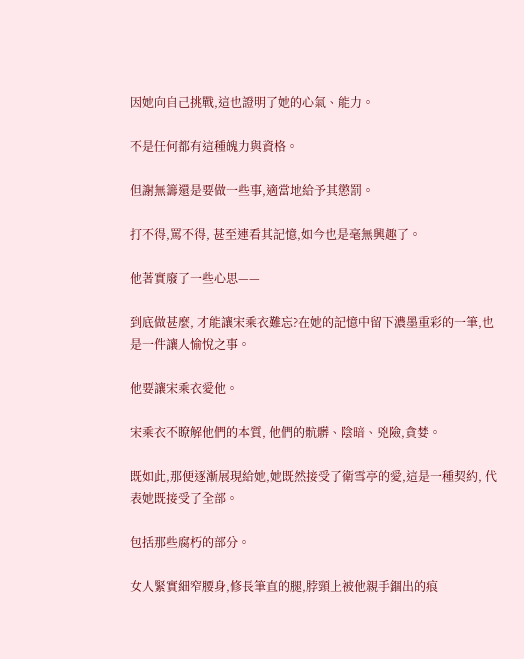因她向自己挑戰,這也證明了她的心氣、能力。

不是任何都有這種魄力與資格。

但謝無籌還是要做一些事,適當地給予其懲罰。

打不得,罵不得, 甚至連看其記憶,如今也是毫無興趣了。

他著實廢了一些心思——

到底做甚麼, 才能讓宋乘衣難忘?在她的記憶中留下濃墨重彩的一筆,也是一件讓人愉悅之事。

他要讓宋乘衣愛他。

宋乘衣不瞭解他們的本質, 他們的骯髒、陰暗、兇險,貪婪。

既如此,那便逐漸展現給她,她既然接受了衛雪亭的愛,這是一種契約, 代表她既接受了全部。

包括那些腐朽的部分。

女人緊實細窄腰身,修長筆直的腿,脖頸上被他親手錮出的痕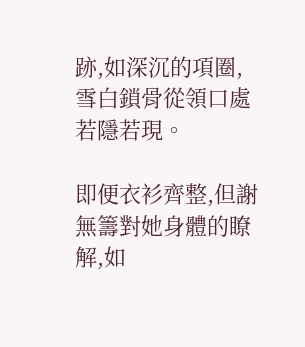跡,如深沉的項圈, 雪白鎖骨從領口處若隱若現。

即便衣衫齊整,但謝無籌對她身體的瞭解,如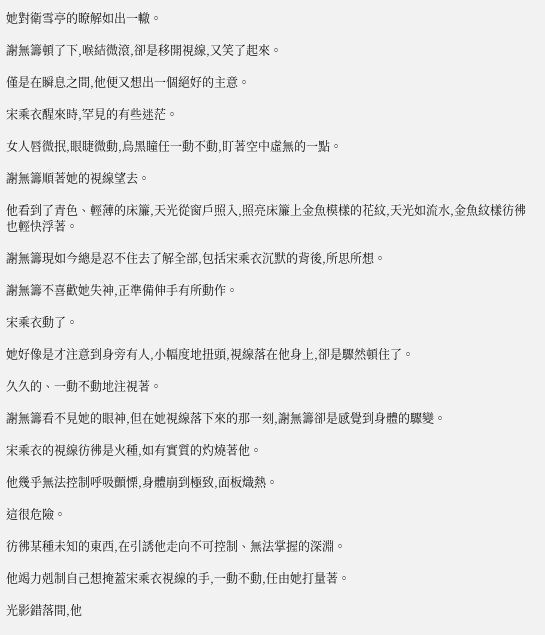她對衛雪亭的瞭解如出一轍。

謝無籌頓了下,喉結微滾,卻是移開視線,又笑了起來。

僅是在瞬息之間,他便又想出一個絕好的主意。

宋乘衣醒來時,罕見的有些迷茫。

女人唇微抿,眼睫微動,烏黑瞳任一動不動,盯著空中虛無的一點。

謝無籌順著她的視線望去。

他看到了青色、輕薄的床簾,天光從窗戶照入,照亮床簾上金魚模樣的花紋,天光如流水,金魚紋樣彷彿也輕快浮著。

謝無籌現如今總是忍不住去了解全部,包括宋乘衣沉默的背後,所思所想。

謝無籌不喜歡她失神,正準備伸手有所動作。

宋乘衣動了。

她好像是才注意到身旁有人,小幅度地扭頭,視線落在他身上,卻是驟然頓住了。

久久的、一動不動地注視著。

謝無籌看不見她的眼神,但在她視線落下來的那一刻,謝無籌卻是感覺到身體的驟變。

宋乘衣的視線彷彿是火種,如有實質的灼燒著他。

他幾乎無法控制呼吸顫慄,身體崩到極致,面板熾熱。

這很危險。

彷彿某種未知的東西,在引誘他走向不可控制、無法掌握的深淵。

他竭力剋制自己想掩蓋宋乘衣視線的手,一動不動,任由她打量著。

光影錯落間,他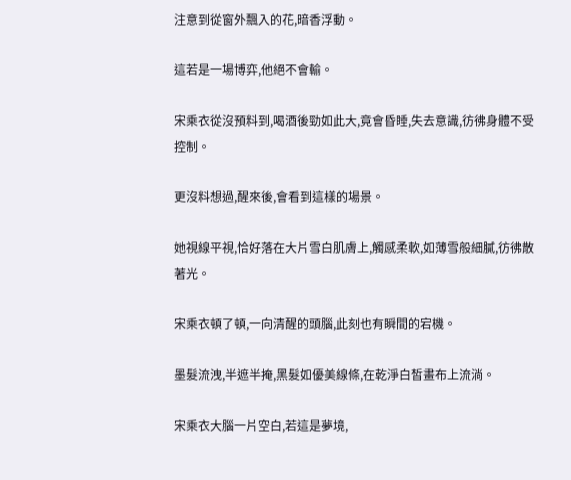注意到從窗外飄入的花,暗香浮動。

這若是一場博弈,他絕不會輸。

宋乘衣從沒預料到,喝酒後勁如此大,竟會昏睡,失去意識,彷彿身體不受控制。

更沒料想過,醒來後,會看到這樣的場景。

她視線平視,恰好落在大片雪白肌膚上,觸感柔軟,如薄雪般細膩,彷彿散著光。

宋乘衣頓了頓,一向清醒的頭腦,此刻也有瞬間的宕機。

墨髮流洩,半遮半掩,黑髮如優美線條,在乾淨白皙畫布上流淌。

宋乘衣大腦一片空白,若這是夢境,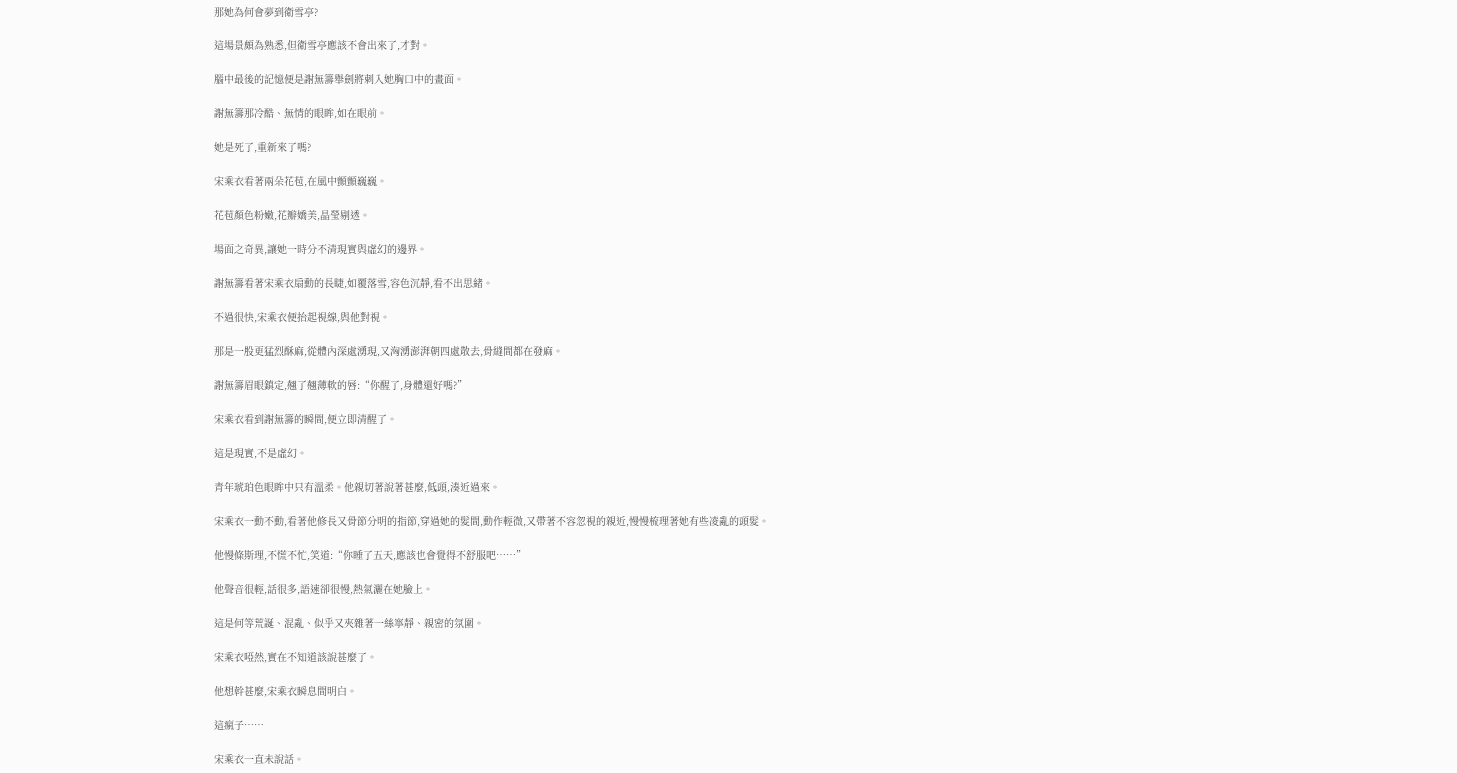那她為何會夢到衛雪亭?

這場景頗為熟悉,但衛雪亭應該不會出來了,才對。

腦中最後的記憶便是謝無籌舉劍將刺入她胸口中的畫面。

謝無籌那冷酷、無情的眼眸,如在眼前。

她是死了,重新來了嗎?

宋乘衣看著兩朵花苞,在風中顫顫巍巍。

花苞顏色粉嫩,花瓣嬌美,晶瑩剔透。

場面之奇異,讓她一時分不清現實與虛幻的邊界。

謝無籌看著宋乘衣扇動的長睫,如覆落雪,容色沉靜,看不出思緒。

不過很快,宋乘衣便抬起視線,與他對視。

那是一股更猛烈酥麻,從體內深處湧現,又洶湧澎湃朝四處散去,骨縫間都在發麻。

謝無籌眉眼鎮定,翹了翹薄軟的唇:“你醒了,身體還好嗎?”

宋乘衣看到謝無籌的瞬間,便立即清醒了。

這是現實,不是虛幻。

青年琥珀色眼眸中只有溫柔。他親切著說著甚麼,低頭,湊近過來。

宋乘衣一動不動,看著他修長又骨節分明的指節,穿過她的髮間,動作輕微,又帶著不容忽視的親近,慢慢梳理著她有些凌亂的頭髮。

他慢條斯理,不慌不忙,笑道:“你睡了五天,應該也會覺得不舒服吧……”

他聲音很輕,話很多,語速卻很慢,熱氣灑在她臉上。

這是何等荒誕、混亂、似乎又夾雜著一絲寧靜、親密的氛圍。

宋乘衣啞然,實在不知道該說甚麼了。

他想幹甚麼,宋乘衣瞬息間明白。

這瘋子……

宋乘衣一直未說話。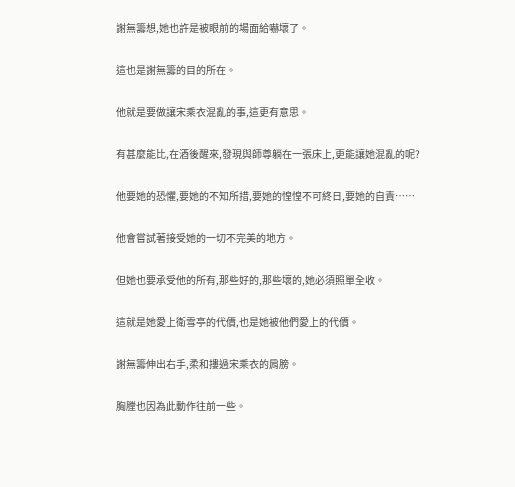謝無籌想,她也許是被眼前的場面給嚇壞了。

這也是謝無籌的目的所在。

他就是要做讓宋乘衣混亂的事,這更有意思。

有甚麼能比,在酒後醒來,發現與師尊躺在一張床上,更能讓她混亂的呢?

他要她的恐懼,要她的不知所措,要她的惶惶不可終日,要她的自責……

他會嘗試著接受她的一切不完美的地方。

但她也要承受他的所有,那些好的,那些壞的,她必須照單全收。

這就是她愛上衛雪亭的代價,也是她被他們愛上的代價。

謝無籌伸出右手,柔和摟過宋乘衣的肩膀。

胸膛也因為此動作往前一些。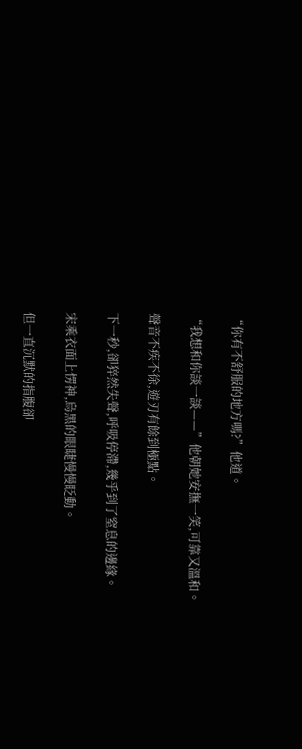“你有不舒服的地方嗎?”他道。

“我想和你談一談——”他朝她安撫一笑,可靠又溫和。

聲音不疾不徐,遊刃有餘到極點。

下一秒,卻猝然失聲,呼吸停滯,幾乎到了窒息的邊緣。

宋乘衣面上愣神,烏黑的眼睫慢慢眨動。

但一直沉默的指腹卻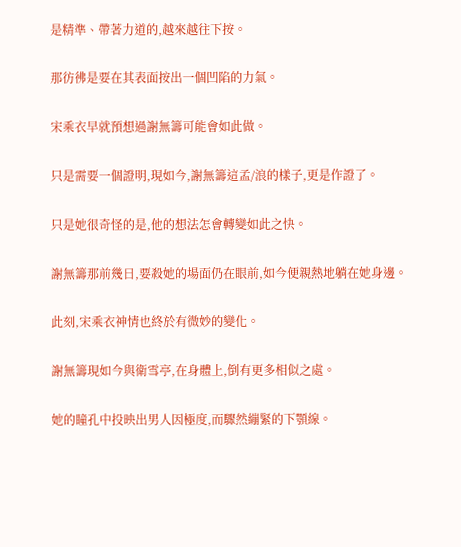是精準、帶著力道的,越來越往下按。

那彷彿是要在其表面按出一個凹陷的力氣。

宋乘衣早就預想過謝無籌可能會如此做。

只是需要一個證明,現如今,謝無籌這孟/浪的樣子,更是作證了。

只是她很奇怪的是,他的想法怎會轉變如此之快。

謝無籌那前幾日,要殺她的場面仍在眼前,如今便親熱地躺在她身邊。

此刻,宋乘衣神情也終於有微妙的變化。

謝無籌現如今與衛雪亭,在身體上,倒有更多相似之處。

她的瞳孔中投映出男人因極度,而驟然繃緊的下顎線。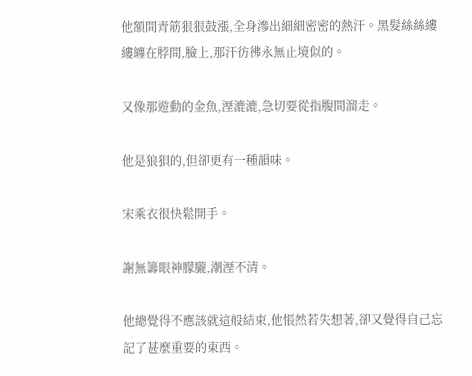他額間青筋狠狠鼓漲,全身滲出細細密密的熱汗。黑髮絲絲縷縷纏在脖間,臉上,那汗彷彿永無止境似的。

又像那遊動的金魚,溼漉漉,急切要從指腹間溜走。

他是狼狽的,但卻更有一種韻味。

宋乘衣很快鬆開手。

謝無籌眼神朦朧,潮溼不清。

他總覺得不應該就這般結束,他悵然若失想著,卻又覺得自己忘記了甚麼重要的東西。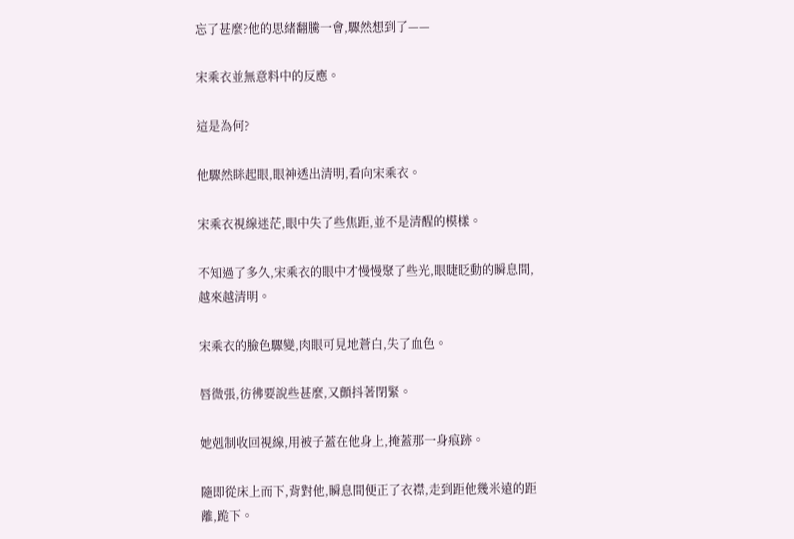忘了甚麼?他的思緒翻騰一會,驟然想到了——

宋乘衣並無意料中的反應。

這是為何?

他驟然眯起眼,眼神透出清明,看向宋乘衣。

宋乘衣視線迷茫,眼中失了些焦距,並不是清醒的模樣。

不知過了多久,宋乘衣的眼中才慢慢聚了些光,眼睫眨動的瞬息間,越來越清明。

宋乘衣的臉色驟變,肉眼可見地蒼白,失了血色。

唇微張,彷彿要說些甚麼,又顫抖著閉緊。

她剋制收回視線,用被子蓋在他身上,掩蓋那一身痕跡。

隨即從床上而下,背對他,瞬息間便正了衣襟,走到距他幾米遠的距離,跪下。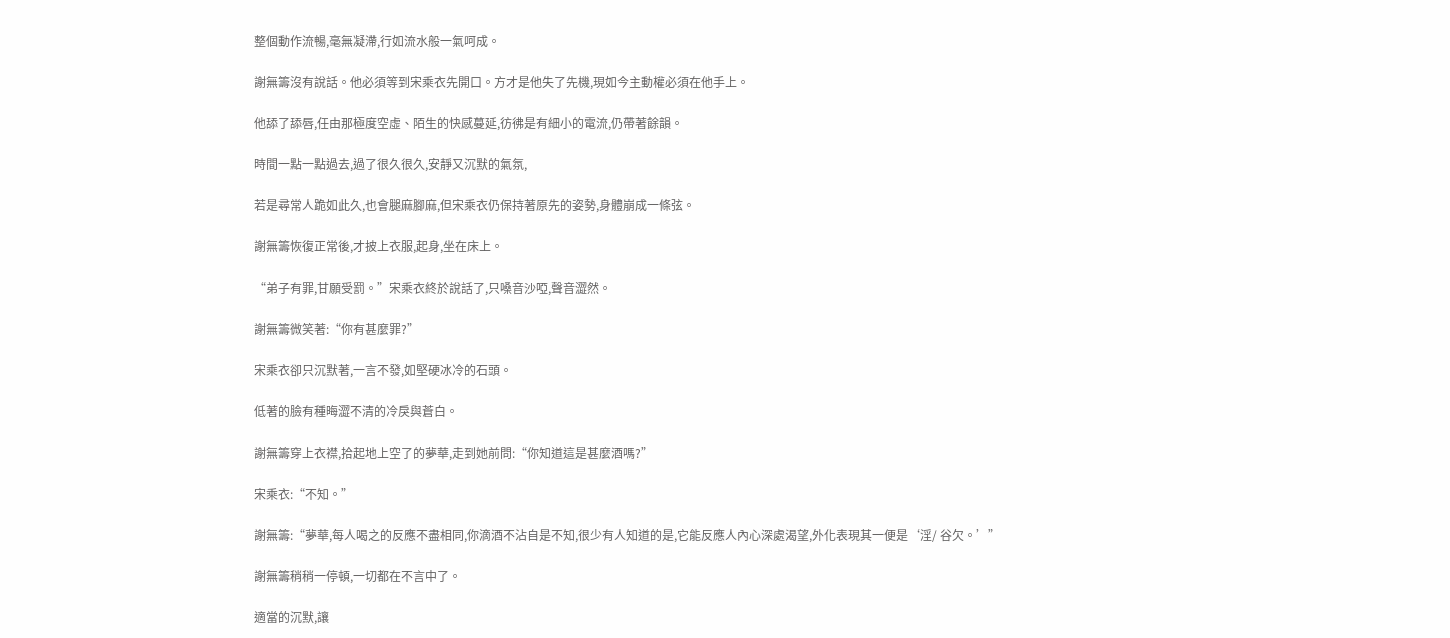整個動作流暢,毫無凝滯,行如流水般一氣呵成。

謝無籌沒有說話。他必須等到宋乘衣先開口。方才是他失了先機,現如今主動權必須在他手上。

他舔了舔唇,任由那極度空虛、陌生的快感蔓延,彷彿是有細小的電流,仍帶著餘韻。

時間一點一點過去,過了很久很久,安靜又沉默的氣氛,

若是尋常人跪如此久,也會腿麻腳麻,但宋乘衣仍保持著原先的姿勢,身體崩成一條弦。

謝無籌恢復正常後,才披上衣服,起身,坐在床上。

“弟子有罪,甘願受罰。”宋乘衣終於說話了,只嗓音沙啞,聲音澀然。

謝無籌微笑著:“你有甚麼罪?”

宋乘衣卻只沉默著,一言不發,如堅硬冰冷的石頭。

低著的臉有種晦澀不清的冷戾與蒼白。

謝無籌穿上衣襟,拾起地上空了的夢華,走到她前問:“你知道這是甚麼酒嗎?”

宋乘衣:“不知。”

謝無籌:“夢華,每人喝之的反應不盡相同,你滴酒不沾自是不知,很少有人知道的是,它能反應人內心深處渴望,外化表現其一便是‘淫/ 谷欠。’”

謝無籌稍稍一停頓,一切都在不言中了。

適當的沉默,讓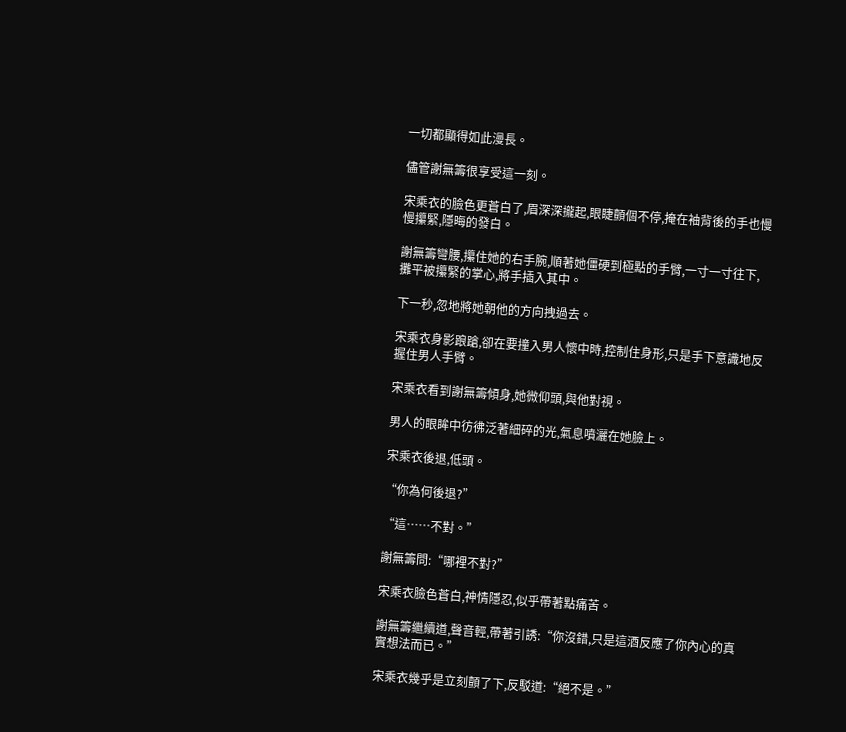一切都顯得如此漫長。

儘管謝無籌很享受這一刻。

宋乘衣的臉色更蒼白了,眉深深攏起,眼睫顫個不停,掩在袖背後的手也慢慢攥緊,隱晦的發白。

謝無籌彎腰,攥住她的右手腕,順著她僵硬到極點的手臂,一寸一寸往下,攤平被攥緊的掌心,將手插入其中。

下一秒,忽地將她朝他的方向拽過去。

宋乘衣身影踉蹌,卻在要撞入男人懷中時,控制住身形,只是手下意識地反握住男人手臂。

宋乘衣看到謝無籌傾身,她微仰頭,與他對視。

男人的眼眸中彷彿泛著細碎的光,氣息噴灑在她臉上。

宋乘衣後退,低頭。

“你為何後退?”

“這……不對。”

謝無籌問:“哪裡不對?”

宋乘衣臉色蒼白,神情隱忍,似乎帶著點痛苦。

謝無籌繼續道,聲音輕,帶著引誘:“你沒錯,只是這酒反應了你內心的真實想法而已。”

宋乘衣幾乎是立刻顫了下,反駁道:“絕不是。”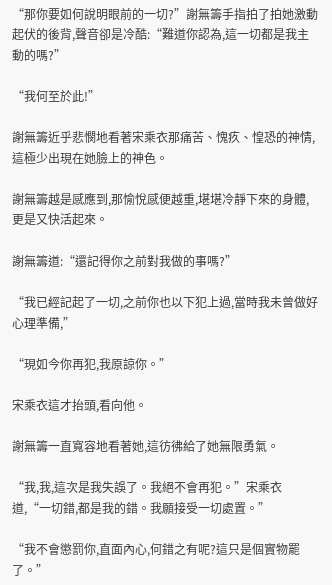“那你要如何說明眼前的一切?”謝無籌手指拍了拍她激動起伏的後背,聲音卻是冷酷:“難道你認為,這一切都是我主動的嗎?”

“我何至於此!”

謝無籌近乎悲憫地看著宋乘衣那痛苦、愧疚、惶恐的神情,這極少出現在她臉上的神色。

謝無籌越是感應到,那愉悅感便越重,堪堪冷靜下來的身體,更是又快活起來。

謝無籌道:“還記得你之前對我做的事嗎?”

“我已經記起了一切,之前你也以下犯上過,當時我未曾做好心理準備,”

“現如今你再犯,我原諒你。”

宋乘衣這才抬頭,看向他。

謝無籌一直寬容地看著她,這彷彿給了她無限勇氣。

“我,我,這次是我失誤了。我絕不會再犯。”宋乘衣道,“一切錯,都是我的錯。我願接受一切處置。”

“我不會懲罰你,直面內心,何錯之有呢?這只是個實物罷了。”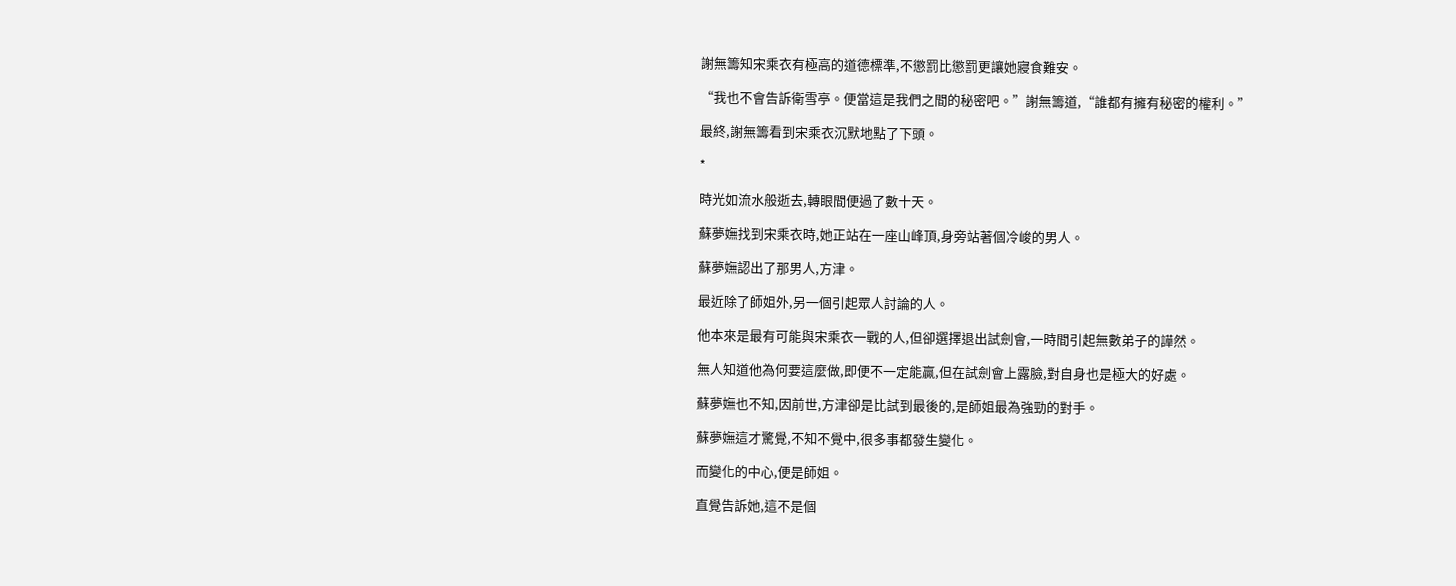謝無籌知宋乘衣有極高的道德標準,不懲罰比懲罰更讓她寢食難安。

“我也不會告訴衛雪亭。便當這是我們之間的秘密吧。”謝無籌道,“誰都有擁有秘密的權利。”

最終,謝無籌看到宋乘衣沉默地點了下頭。

*

時光如流水般逝去,轉眼間便過了數十天。

蘇夢嫵找到宋乘衣時,她正站在一座山峰頂,身旁站著個冷峻的男人。

蘇夢嫵認出了那男人,方津。

最近除了師姐外,另一個引起眾人討論的人。

他本來是最有可能與宋乘衣一戰的人,但卻選擇退出試劍會,一時間引起無數弟子的譁然。

無人知道他為何要這麼做,即便不一定能贏,但在試劍會上露臉,對自身也是極大的好處。

蘇夢嫵也不知,因前世,方津卻是比試到最後的,是師姐最為強勁的對手。

蘇夢嫵這才驚覺,不知不覺中,很多事都發生變化。

而變化的中心,便是師姐。

直覺告訴她,這不是個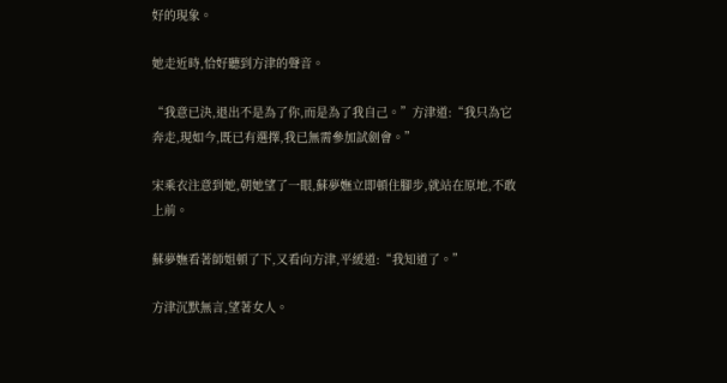好的現象。

她走近時,恰好聽到方津的聲音。

“我意已決,退出不是為了你,而是為了我自己。”方津道:“我只為它奔走,現如今,既已有選擇,我已無需參加試劍會。”

宋乘衣注意到她,朝她望了一眼,蘇夢嫵立即頓住腳步,就站在原地,不敢上前。

蘇夢嫵看著師姐頓了下,又看向方津,平緩道:“我知道了。”

方津沉默無言,望著女人。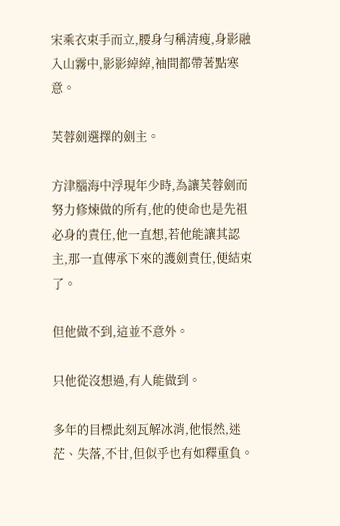宋乘衣束手而立,腰身勻稱清瘦,身影融入山霧中,影影綽綽,袖間都帶著點寒意。

芙蓉劍選擇的劍主。

方津腦海中浮現年少時,為讓芙蓉劍而努力修煉做的所有,他的使命也是先祖必身的責任,他一直想,若他能讓其認主,那一直傳承下來的護劍責任,便結束了。

但他做不到,這並不意外。

只他從沒想過,有人能做到。

多年的目標此刻瓦解冰消,他悵然,迷茫、失落,不甘,但似乎也有如釋重負。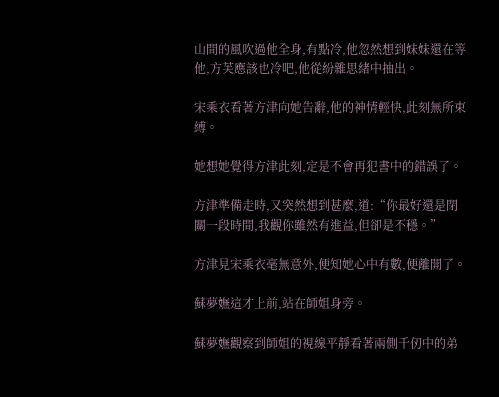山間的風吹過他全身,有點冷,他忽然想到妹妹還在等他,方芙應該也冷吧,他從紛雜思緒中抽出。

宋乘衣看著方津向她告辭,他的神情輕快,此刻無所束縛。

她想她覺得方津此刻,定是不會再犯書中的錯誤了。

方津準備走時,又突然想到甚麼,道:“你最好還是閉關一段時間,我觀你雖然有進益,但卻是不穩。”

方津見宋乘衣毫無意外,便知她心中有數,便離開了。

蘇夢嫵這才上前,站在師姐身旁。

蘇夢嫵觀察到師姐的視線平靜看著兩側千仞中的弟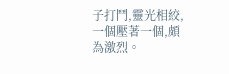子打鬥,靈光相絞,一個壓著一個,頗為激烈。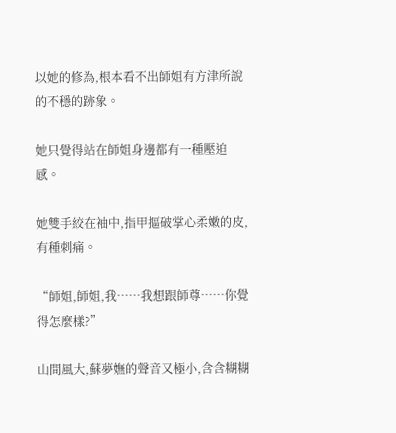以她的修為,根本看不出師姐有方津所說的不穩的跡象。

她只覺得站在師姐身邊都有一種壓迫感。

她雙手絞在袖中,指甲摳破掌心柔嫩的皮,有種刺痛。

“師姐,師姐,我……我想跟師尊……你覺得怎麼樣?”

山間風大,蘇夢嫵的聲音又極小,含含糊糊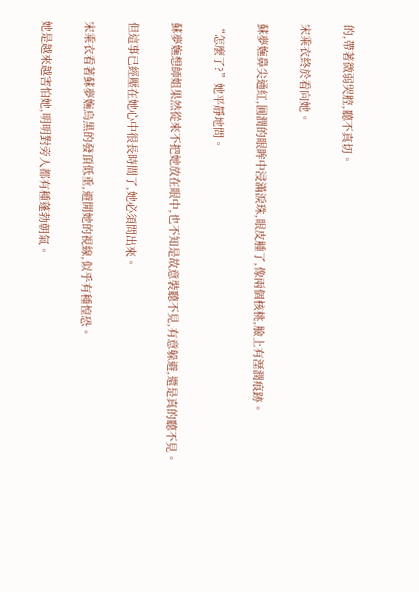的,帶著微弱哭腔,聽不真切。

宋乘衣終於看向她。

蘇夢嫵鼻尖通紅,圓潤的眼眸中浸滿淚珠,眼皮腫了,像兩個核桃,臉上有溼潤痕跡。

“怎麼了?”她平靜地問。

蘇夢嫵想師姐果然從來不把她放在眼中,也不知是故意裝聽不見,有意躲避,還是真的聽不見。

但這事已經壓在她心中很長時間了,她必須問出來。

宋乘衣看著蘇夢嫵烏黑的發頂低垂,避開她的視線,似乎有種惶恐。

她是越來越害怕她,明明對旁人都有種蓬勃朝氣。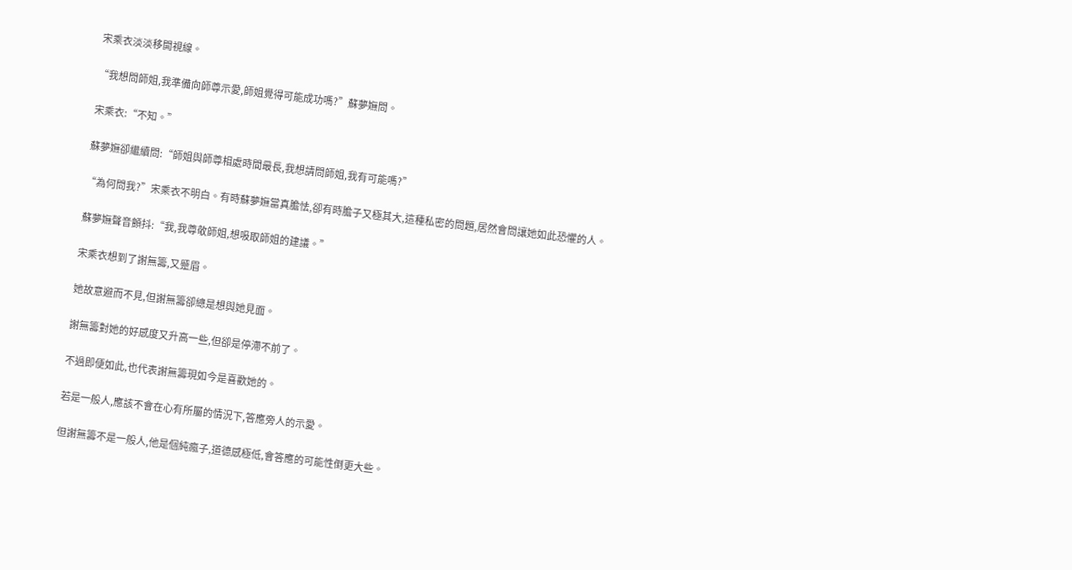宋乘衣淡淡移開視線。

“我想問師姐,我準備向師尊示愛,師姐覺得可能成功嗎?”蘇夢嫵問。

宋乘衣:“不知。”

蘇夢嫵卻繼續問:“師姐與師尊相處時間最長,我想請問師姐,我有可能嗎?”

“為何問我?”宋乘衣不明白。有時蘇夢嫵當真膽怯,卻有時膽子又極其大,這種私密的問題,居然會問讓她如此恐懼的人。

蘇夢嫵聲音顫抖:“我,我尊敬師姐,想吸取師姐的建議。”

宋乘衣想到了謝無籌,又蹙眉。

她故意避而不見,但謝無籌卻總是想與她見面。

謝無籌對她的好感度又升高一些,但卻是停滯不前了。

不過即便如此,也代表謝無籌現如今是喜歡她的。

若是一般人,應該不會在心有所屬的情況下,答應旁人的示愛。

但謝無籌不是一般人,他是個純瘋子,道德感極低,會答應的可能性倒更大些。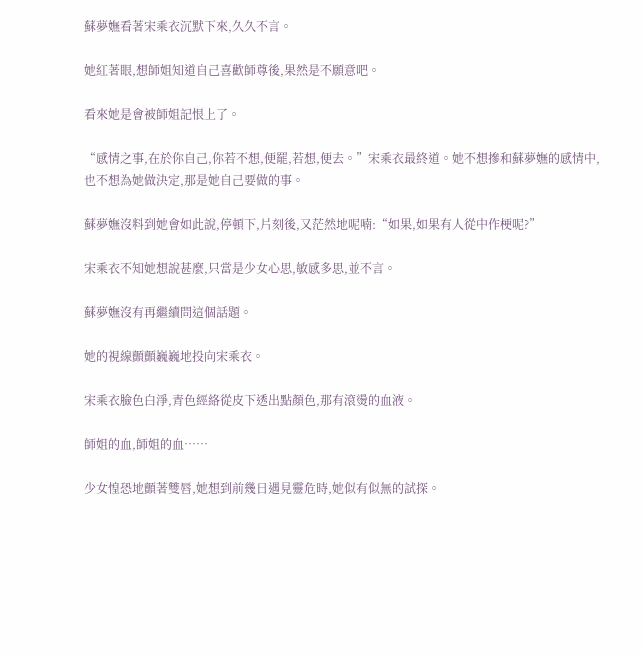蘇夢嫵看著宋乘衣沉默下來,久久不言。

她紅著眼,想師姐知道自己喜歡師尊後,果然是不願意吧。

看來她是會被師姐記恨上了。

“感情之事,在於你自己,你若不想,便罷,若想,便去。”宋乘衣最終道。她不想摻和蘇夢嫵的感情中,也不想為她做決定,那是她自己要做的事。

蘇夢嫵沒料到她會如此說,停頓下,片刻後,又茫然地呢喃:“如果,如果有人從中作梗呢?”

宋乘衣不知她想說甚麼,只當是少女心思,敏感多思,並不言。

蘇夢嫵沒有再繼續問這個話題。

她的視線顫顫巍巍地投向宋乘衣。

宋乘衣臉色白淨,青色經絡從皮下透出點顏色,那有滾燙的血液。

師姐的血,師姐的血……

少女惶恐地顫著雙唇,她想到前幾日遇見靈危時,她似有似無的試探。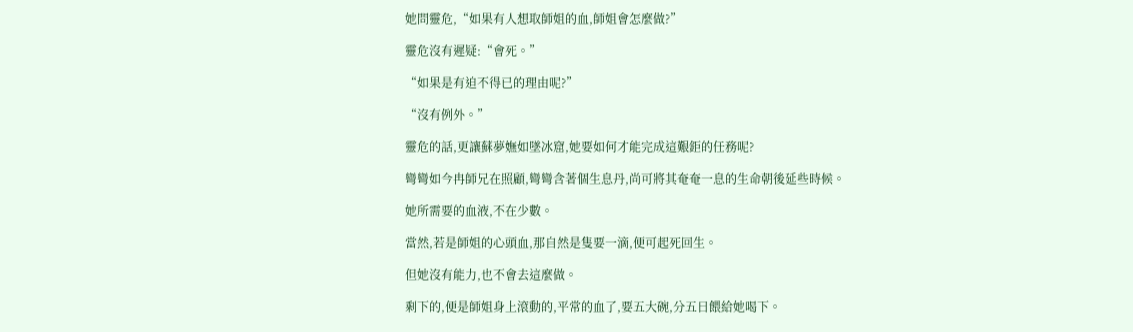她問靈危,“如果有人想取師姐的血,師姐會怎麼做?”

靈危沒有遲疑:“會死。”

“如果是有迫不得已的理由呢?”

“沒有例外。”

靈危的話,更讓蘇夢嫵如墜冰窟,她要如何才能完成這艱鉅的任務呢?

彎彎如今冉師兄在照顧,彎彎含著個生息丹,尚可將其奄奄一息的生命朝後延些時候。

她所需要的血液,不在少數。

當然,若是師姐的心頭血,那自然是隻要一滴,便可起死回生。

但她沒有能力,也不會去這麼做。

剩下的,便是師姐身上滾動的,平常的血了,要五大碗,分五日餵給她喝下。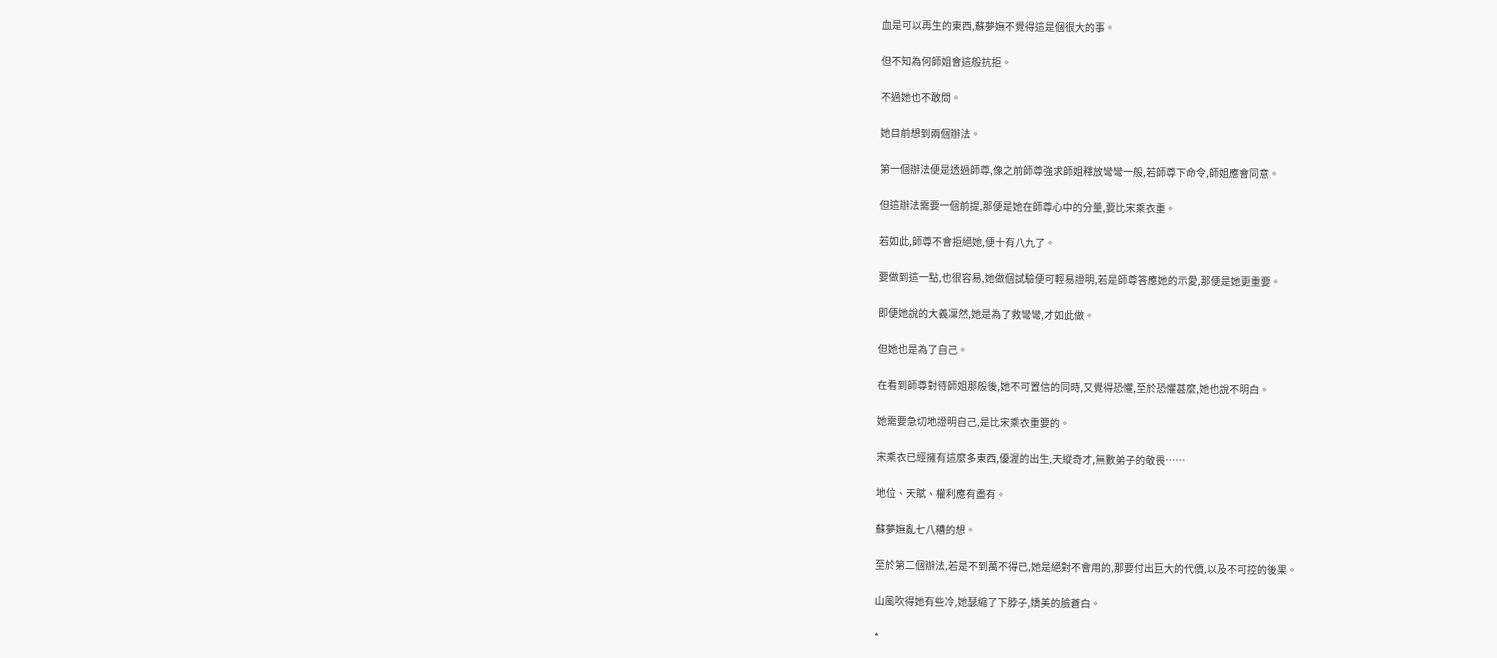血是可以再生的東西,蘇夢嫵不覺得這是個很大的事。

但不知為何師姐會這般抗拒。

不過她也不敢問。

她目前想到兩個辦法。

第一個辦法便是透過師尊,像之前師尊強求師姐釋放彎彎一般,若師尊下命令,師姐應會同意。

但這辦法需要一個前提,那便是她在師尊心中的分量,要比宋乘衣重。

若如此,師尊不會拒絕她,便十有八九了。

要做到這一點,也很容易,她做個試驗便可輕易證明,若是師尊答應她的示愛,那便是她更重要。

即便她說的大義凜然,她是為了救彎彎,才如此做。

但她也是為了自己。

在看到師尊對待師姐那般後,她不可置信的同時,又覺得恐懼,至於恐懼甚麼,她也說不明白。

她需要急切地證明自己,是比宋乘衣重要的。

宋乘衣已經擁有這麼多東西,優渥的出生,天縱奇才,無數弟子的敬畏……

地位、天賦、權利應有盡有。

蘇夢嫵亂七八糟的想。

至於第二個辦法,若是不到萬不得已,她是絕對不會用的,那要付出巨大的代價,以及不可控的後果。

山風吹得她有些冷,她瑟縮了下脖子,嬌美的臉蒼白。

*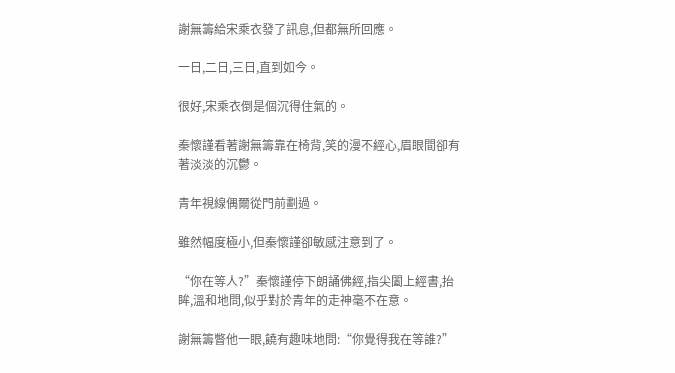謝無籌給宋乘衣發了訊息,但都無所回應。

一日,二日,三日,直到如今。

很好,宋乘衣倒是個沉得住氣的。

秦懷謹看著謝無籌靠在椅背,笑的漫不經心,眉眼間卻有著淡淡的沉鬱。

青年視線偶爾從門前劃過。

雖然幅度極小,但秦懷謹卻敏感注意到了。

“你在等人?”秦懷謹停下朗誦佛經,指尖闔上經書,抬眸,溫和地問,似乎對於青年的走神毫不在意。

謝無籌瞥他一眼,饒有趣味地問:“你覺得我在等誰?”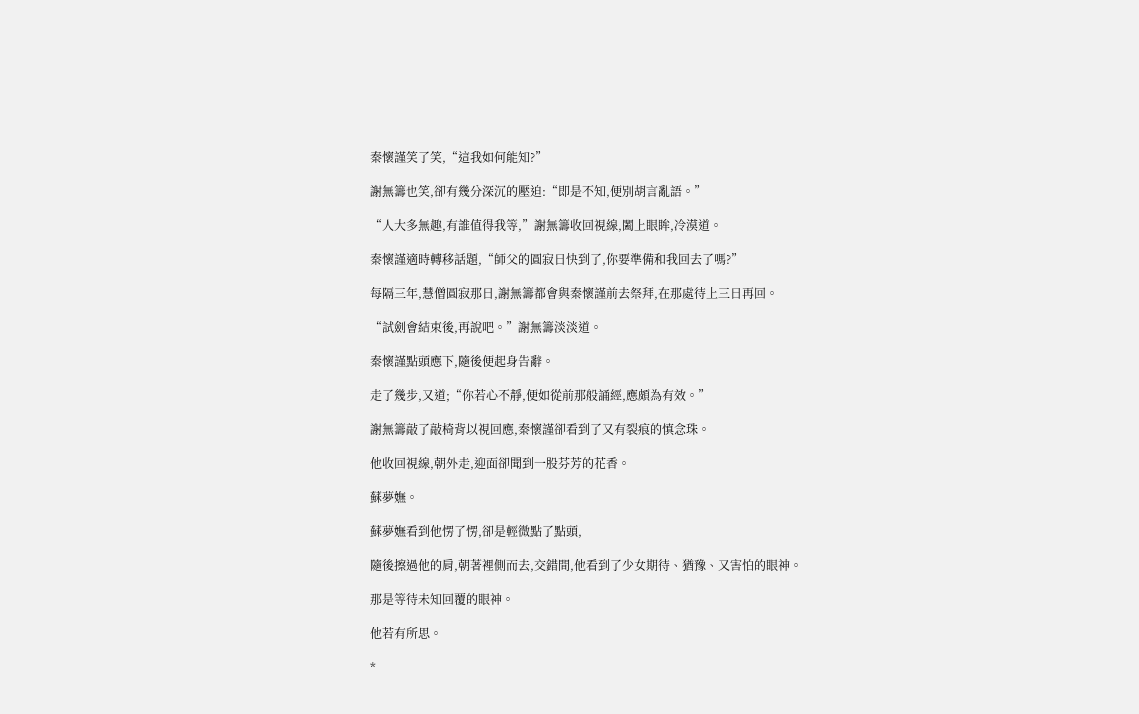秦懷謹笑了笑,“這我如何能知?”

謝無籌也笑,卻有幾分深沉的壓迫:“即是不知,便別胡言亂語。”

“人大多無趣,有誰值得我等,”謝無籌收回視線,闔上眼眸,冷漠道。

秦懷謹適時轉移話題,“師父的圓寂日快到了,你要準備和我回去了嗎?”

每隔三年,慧僧圓寂那日,謝無籌都會與秦懷謹前去祭拜,在那處待上三日再回。

“試劍會結束後,再說吧。”謝無籌淡淡道。

秦懷謹點頭應下,隨後便起身告辭。

走了幾步,又道;“你若心不靜,便如從前那般誦經,應頗為有效。”

謝無籌敲了敲椅背以視回應,秦懷謹卻看到了又有裂痕的慎念珠。

他收回視線,朝外走,迎面卻聞到一股芬芳的花香。

蘇夢嫵。

蘇夢嫵看到他愣了愣,卻是輕微點了點頭,

隨後擦過他的肩,朝著裡側而去,交錯間,他看到了少女期待、猶豫、又害怕的眼神。

那是等待未知回覆的眼神。

他若有所思。

*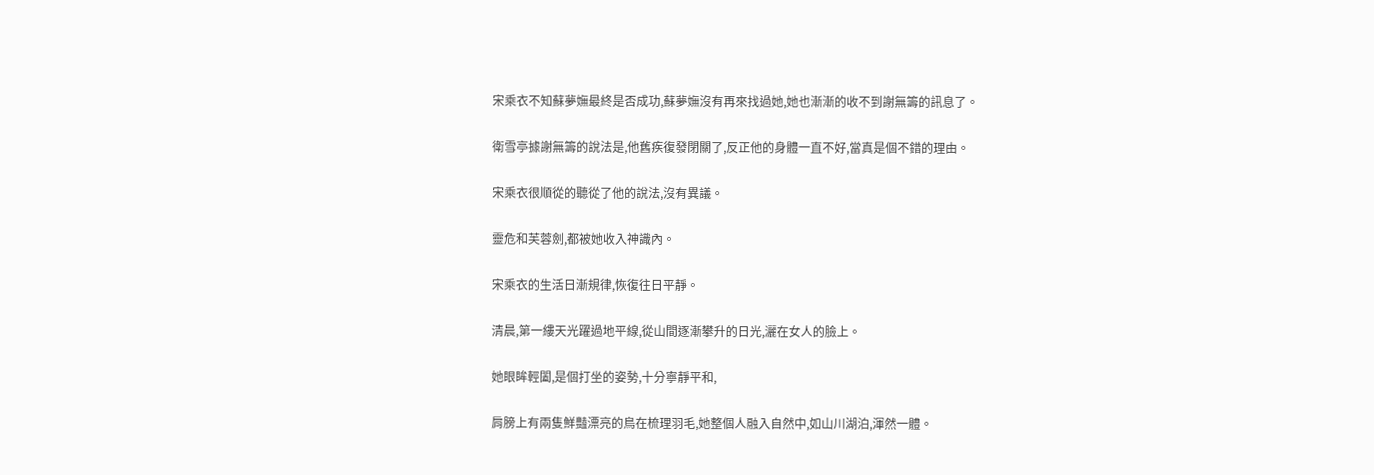宋乘衣不知蘇夢嫵最終是否成功,蘇夢嫵沒有再來找過她,她也漸漸的收不到謝無籌的訊息了。

衛雪亭據謝無籌的說法是,他舊疾復發閉關了,反正他的身體一直不好,當真是個不錯的理由。

宋乘衣很順從的聽從了他的說法,沒有異議。

靈危和芙蓉劍,都被她收入神識內。

宋乘衣的生活日漸規律,恢復往日平靜。

清晨,第一縷天光躍過地平線,從山間逐漸攀升的日光,灑在女人的臉上。

她眼眸輕闔,是個打坐的姿勢,十分寧靜平和,

肩膀上有兩隻鮮豔漂亮的鳥在梳理羽毛,她整個人融入自然中,如山川湖泊,渾然一體。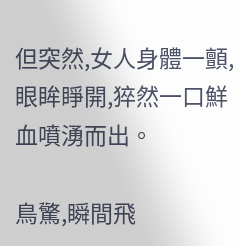但突然,女人身體一顫,眼眸睜開,猝然一口鮮血噴湧而出。

鳥驚,瞬間飛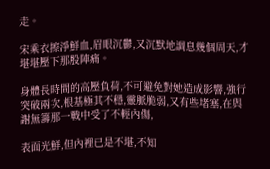走。

宋乘衣擦淨鮮血,眉眼沉鬱,又沉默地調息幾個周天,才堪堪壓下那股陣痛。

身體長時間的高壓負荷,不可避免對她造成影響,強行突破兩次,根基極其不穩,靈脈脆弱,又有些堵塞,在與謝無籌那一戰中受了不輕內傷,

表面光鮮,但內裡已是不堪,不知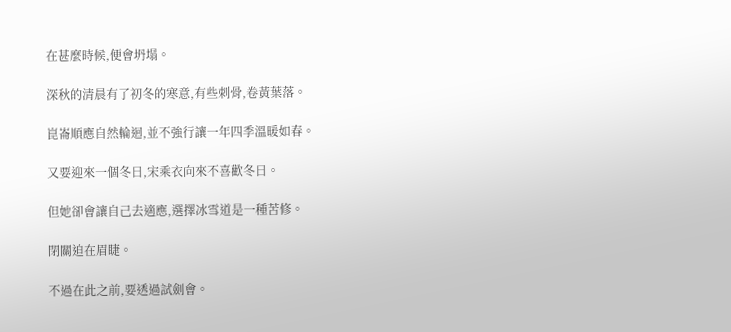在甚麼時候,便會坍塌。

深秋的清晨有了初冬的寒意,有些刺骨,卷黃葉落。

崑崙順應自然輪迴,並不強行讓一年四季溫暖如春。

又要迎來一個冬日,宋乘衣向來不喜歡冬日。

但她卻會讓自己去適應,選擇冰雪道是一種苦修。

閉關迫在眉睫。

不過在此之前,要透過試劍會。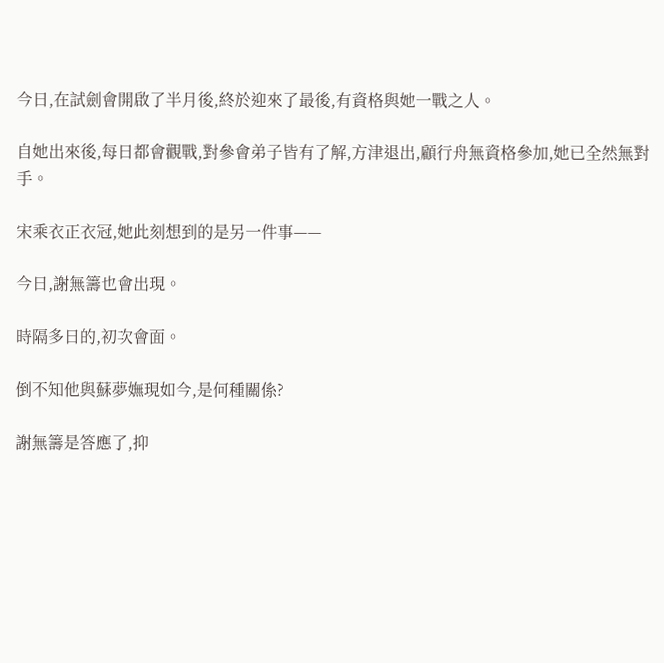今日,在試劍會開啟了半月後,終於迎來了最後,有資格與她一戰之人。

自她出來後,每日都會觀戰,對參會弟子皆有了解,方津退出,顧行舟無資格參加,她已全然無對手。

宋乘衣正衣冠,她此刻想到的是另一件事——

今日,謝無籌也會出現。

時隔多日的,初次會面。

倒不知他與蘇夢嫵現如今,是何種關係?

謝無籌是答應了,抑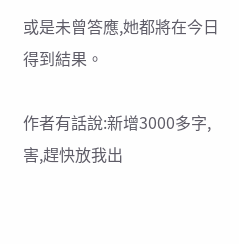或是未曾答應,她都將在今日得到結果。

作者有話說:新增3000多字,害,趕快放我出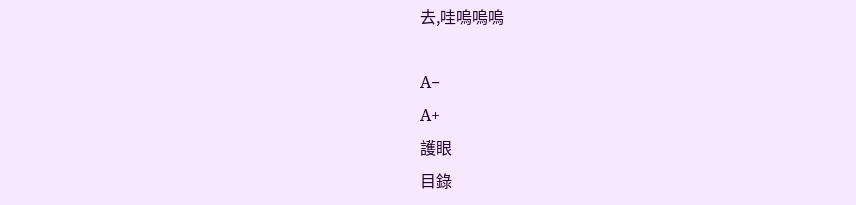去,哇嗚嗚嗚

A−
A+
護眼
目錄